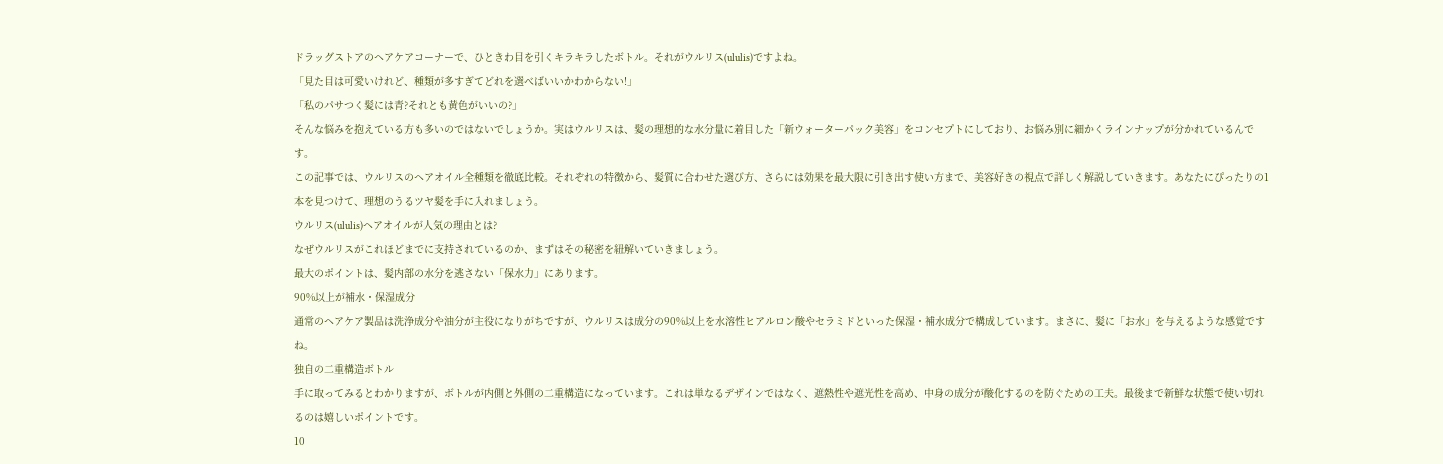ドラッグストアのヘアケアコーナーで、ひときわ目を引くキラキラしたボトル。それがウルリス(ululis)ですよね。
「見た目は可愛いけれど、種類が多すぎてどれを選べばいいかわからない!」
「私のパサつく髪には青?それとも黄色がいいの?」
そんな悩みを抱えている方も多いのではないでしょうか。実はウルリスは、髪の理想的な水分量に着目した「新ウォーターパック美容」をコンセプトにしており、お悩み別に細かくラインナップが分かれているんです。
この記事では、ウルリスのヘアオイル全種類を徹底比較。それぞれの特徴から、髪質に合わせた選び方、さらには効果を最大限に引き出す使い方まで、美容好きの視点で詳しく解説していきます。あなたにぴったりの1本を見つけて、理想のうるツヤ髪を手に入れましょう。
ウルリス(ululis)ヘアオイルが人気の理由とは?
なぜウルリスがこれほどまでに支持されているのか、まずはその秘密を紐解いていきましょう。
最大のポイントは、髪内部の水分を逃さない「保水力」にあります。
90%以上が補水・保湿成分
通常のヘアケア製品は洗浄成分や油分が主役になりがちですが、ウルリスは成分の90%以上を水溶性ヒアルロン酸やセラミドといった保湿・補水成分で構成しています。まさに、髪に「お水」を与えるような感覚ですね。
独自の二重構造ボトル
手に取ってみるとわかりますが、ボトルが内側と外側の二重構造になっています。これは単なるデザインではなく、遮熱性や遮光性を高め、中身の成分が酸化するのを防ぐための工夫。最後まで新鮮な状態で使い切れるのは嬉しいポイントです。
10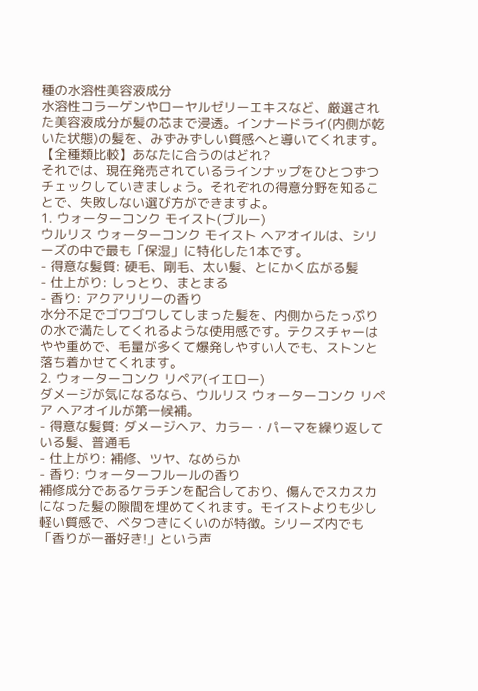種の水溶性美容液成分
水溶性コラーゲンやローヤルゼリーエキスなど、厳選された美容液成分が髪の芯まで浸透。インナードライ(内側が乾いた状態)の髪を、みずみずしい質感へと導いてくれます。
【全種類比較】あなたに合うのはどれ?
それでは、現在発売されているラインナップをひとつずつチェックしていきましょう。それぞれの得意分野を知ることで、失敗しない選び方ができますよ。
1. ウォーターコンク モイスト(ブルー)
ウルリス ウォーターコンク モイスト ヘアオイルは、シリーズの中で最も「保湿」に特化した1本です。
- 得意な髪質: 硬毛、剛毛、太い髪、とにかく広がる髪
- 仕上がり: しっとり、まとまる
- 香り: アクアリリーの香り
水分不足でゴワゴワしてしまった髪を、内側からたっぷりの水で満たしてくれるような使用感です。テクスチャーはやや重めで、毛量が多くて爆発しやすい人でも、ストンと落ち着かせてくれます。
2. ウォーターコンク リペア(イエロー)
ダメージが気になるなら、ウルリス ウォーターコンク リペア ヘアオイルが第一候補。
- 得意な髪質: ダメージヘア、カラー・パーマを繰り返している髪、普通毛
- 仕上がり: 補修、ツヤ、なめらか
- 香り: ウォーターフルールの香り
補修成分であるケラチンを配合しており、傷んでスカスカになった髪の隙間を埋めてくれます。モイストよりも少し軽い質感で、ベタつきにくいのが特徴。シリーズ内でも「香りが一番好き!」という声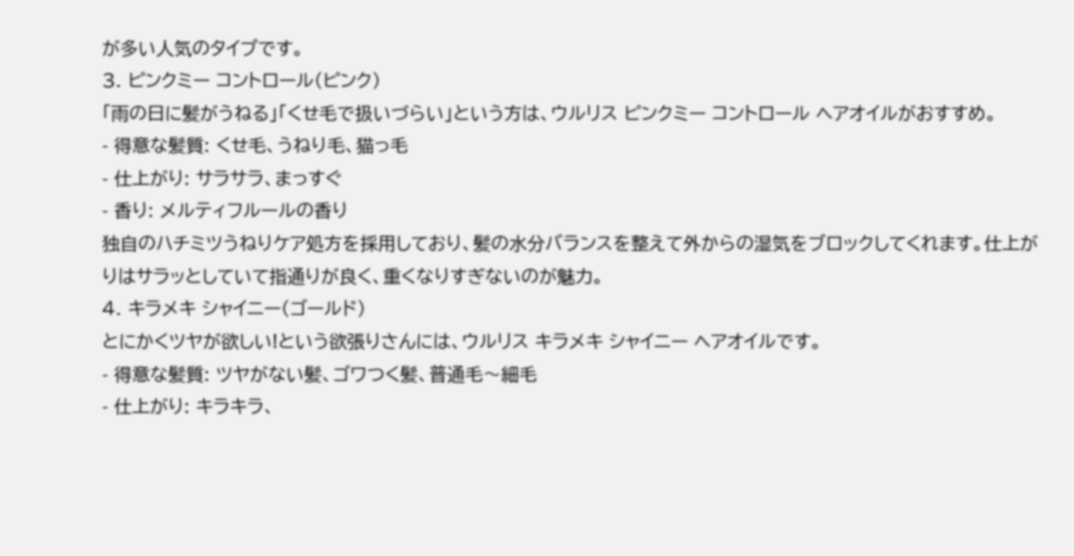が多い人気のタイプです。
3. ピンクミー コントロール(ピンク)
「雨の日に髪がうねる」「くせ毛で扱いづらい」という方は、ウルリス ピンクミー コントロール ヘアオイルがおすすめ。
- 得意な髪質: くせ毛、うねり毛、猫っ毛
- 仕上がり: サラサラ、まっすぐ
- 香り: メルティフルールの香り
独自のハチミツうねりケア処方を採用しており、髪の水分バランスを整えて外からの湿気をブロックしてくれます。仕上がりはサラッとしていて指通りが良く、重くなりすぎないのが魅力。
4. キラメキ シャイニー(ゴールド)
とにかくツヤが欲しい!という欲張りさんには、ウルリス キラメキ シャイニー ヘアオイルです。
- 得意な髪質: ツヤがない髪、ゴワつく髪、普通毛〜細毛
- 仕上がり: キラキラ、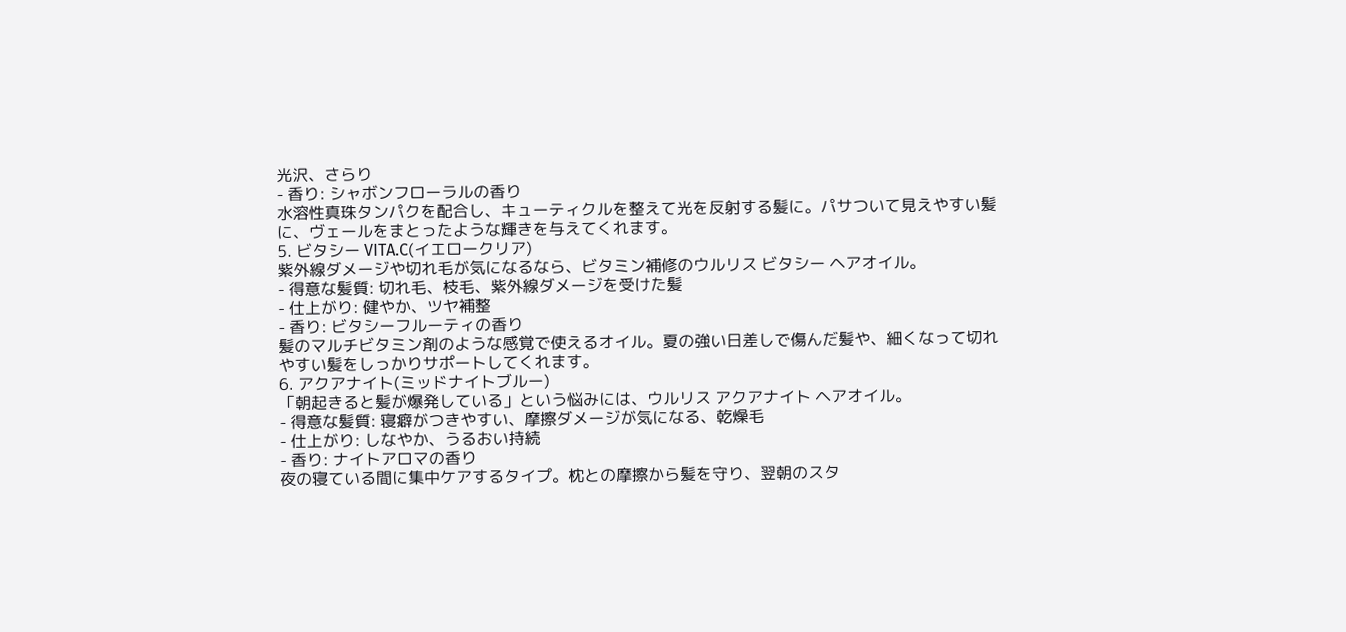光沢、さらり
- 香り: シャボンフローラルの香り
水溶性真珠タンパクを配合し、キューティクルを整えて光を反射する髪に。パサついて見えやすい髪に、ヴェールをまとったような輝きを与えてくれます。
5. ビタシー VITA.C(イエロークリア)
紫外線ダメージや切れ毛が気になるなら、ビタミン補修のウルリス ビタシー ヘアオイル。
- 得意な髪質: 切れ毛、枝毛、紫外線ダメージを受けた髪
- 仕上がり: 健やか、ツヤ補整
- 香り: ビタシーフルーティの香り
髪のマルチビタミン剤のような感覚で使えるオイル。夏の強い日差しで傷んだ髪や、細くなって切れやすい髪をしっかりサポートしてくれます。
6. アクアナイト(ミッドナイトブルー)
「朝起きると髪が爆発している」という悩みには、ウルリス アクアナイト ヘアオイル。
- 得意な髪質: 寝癖がつきやすい、摩擦ダメージが気になる、乾燥毛
- 仕上がり: しなやか、うるおい持続
- 香り: ナイトアロマの香り
夜の寝ている間に集中ケアするタイプ。枕との摩擦から髪を守り、翌朝のスタ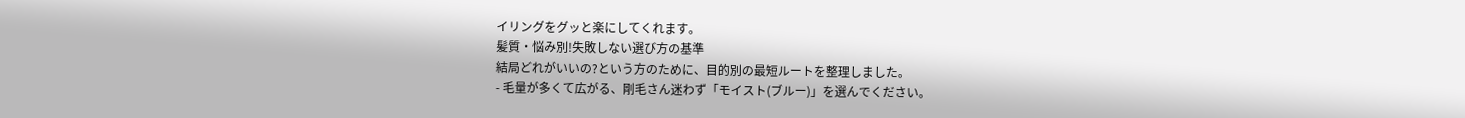イリングをグッと楽にしてくれます。
髪質・悩み別!失敗しない選び方の基準
結局どれがいいの?という方のために、目的別の最短ルートを整理しました。
- 毛量が多くて広がる、剛毛さん迷わず「モイスト(ブルー)」を選んでください。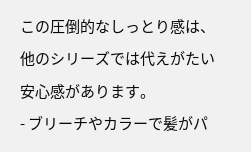この圧倒的なしっとり感は、他のシリーズでは代えがたい安心感があります。
- ブリーチやカラーで髪がパ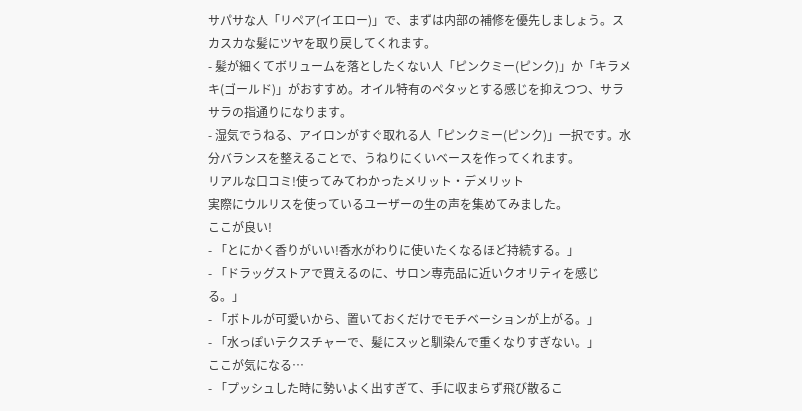サパサな人「リペア(イエロー)」で、まずは内部の補修を優先しましょう。スカスカな髪にツヤを取り戻してくれます。
- 髪が細くてボリュームを落としたくない人「ピンクミー(ピンク)」か「キラメキ(ゴールド)」がおすすめ。オイル特有のペタッとする感じを抑えつつ、サラサラの指通りになります。
- 湿気でうねる、アイロンがすぐ取れる人「ピンクミー(ピンク)」一択です。水分バランスを整えることで、うねりにくいベースを作ってくれます。
リアルな口コミ!使ってみてわかったメリット・デメリット
実際にウルリスを使っているユーザーの生の声を集めてみました。
ここが良い!
- 「とにかく香りがいい!香水がわりに使いたくなるほど持続する。」
- 「ドラッグストアで買えるのに、サロン専売品に近いクオリティを感じる。」
- 「ボトルが可愛いから、置いておくだけでモチベーションが上がる。」
- 「水っぽいテクスチャーで、髪にスッと馴染んで重くなりすぎない。」
ここが気になる…
- 「プッシュした時に勢いよく出すぎて、手に収まらず飛び散るこ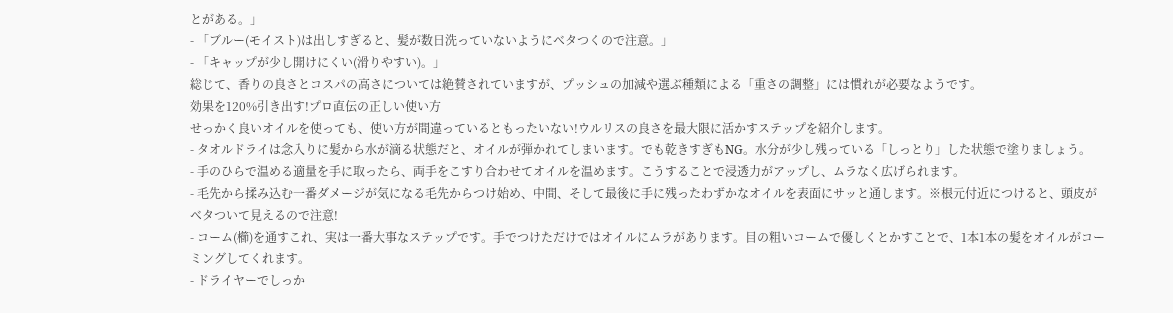とがある。」
- 「ブルー(モイスト)は出しすぎると、髪が数日洗っていないようにベタつくので注意。」
- 「キャップが少し開けにくい(滑りやすい)。」
総じて、香りの良さとコスパの高さについては絶賛されていますが、プッシュの加減や選ぶ種類による「重さの調整」には慣れが必要なようです。
効果を120%引き出す!プロ直伝の正しい使い方
せっかく良いオイルを使っても、使い方が間違っているともったいない!ウルリスの良さを最大限に活かすステップを紹介します。
- タオルドライは念入りに髪から水が滴る状態だと、オイルが弾かれてしまいます。でも乾きすぎもNG。水分が少し残っている「しっとり」した状態で塗りましょう。
- 手のひらで温める適量を手に取ったら、両手をこすり合わせてオイルを温めます。こうすることで浸透力がアップし、ムラなく広げられます。
- 毛先から揉み込む一番ダメージが気になる毛先からつけ始め、中間、そして最後に手に残ったわずかなオイルを表面にサッと通します。※根元付近につけると、頭皮がベタついて見えるので注意!
- コーム(櫛)を通すこれ、実は一番大事なステップです。手でつけただけではオイルにムラがあります。目の粗いコームで優しくとかすことで、1本1本の髪をオイルがコーミングしてくれます。
- ドライヤーでしっか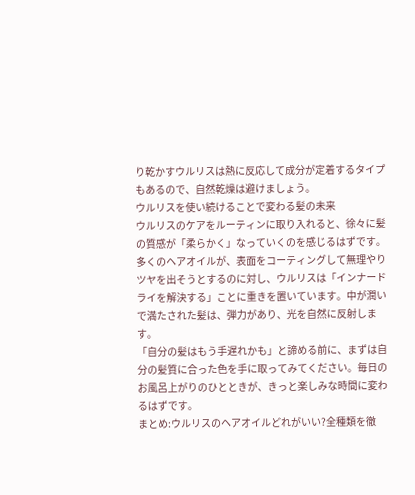り乾かすウルリスは熱に反応して成分が定着するタイプもあるので、自然乾燥は避けましょう。
ウルリスを使い続けることで変わる髪の未来
ウルリスのケアをルーティンに取り入れると、徐々に髪の質感が「柔らかく」なっていくのを感じるはずです。
多くのヘアオイルが、表面をコーティングして無理やりツヤを出そうとするのに対し、ウルリスは「インナードライを解決する」ことに重きを置いています。中が潤いで満たされた髪は、弾力があり、光を自然に反射します。
「自分の髪はもう手遅れかも」と諦める前に、まずは自分の髪質に合った色を手に取ってみてください。毎日のお風呂上がりのひとときが、きっと楽しみな時間に変わるはずです。
まとめ:ウルリスのヘアオイルどれがいい?全種類を徹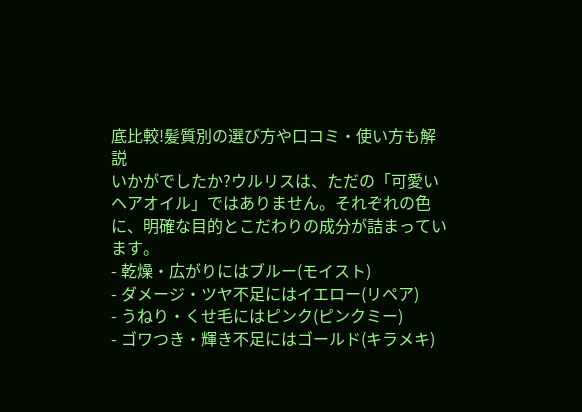底比較!髪質別の選び方や口コミ・使い方も解説
いかがでしたか?ウルリスは、ただの「可愛いヘアオイル」ではありません。それぞれの色に、明確な目的とこだわりの成分が詰まっています。
- 乾燥・広がりにはブルー(モイスト)
- ダメージ・ツヤ不足にはイエロー(リペア)
- うねり・くせ毛にはピンク(ピンクミー)
- ゴワつき・輝き不足にはゴールド(キラメキ)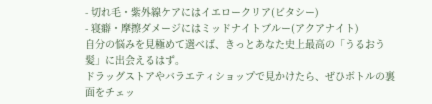- 切れ毛・紫外線ケアにはイエロークリア(ビタシー)
- 寝癖・摩擦ダメージにはミッドナイトブルー(アクアナイト)
自分の悩みを見極めて選べば、きっとあなた史上最高の「うるおう髪」に出会えるはず。
ドラッグストアやバラエティショップで見かけたら、ぜひボトルの裏面をチェッ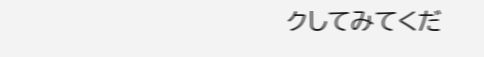クしてみてくだ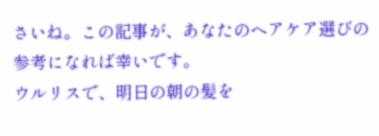さいね。この記事が、あなたのヘアケア選びの参考になれば幸いです。
ウルリスで、明日の朝の髪を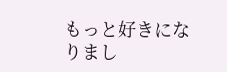もっと好きになりまし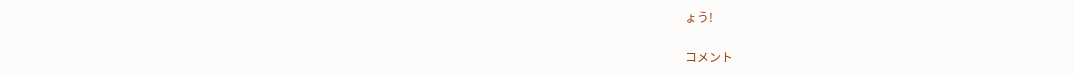ょう!

コメント